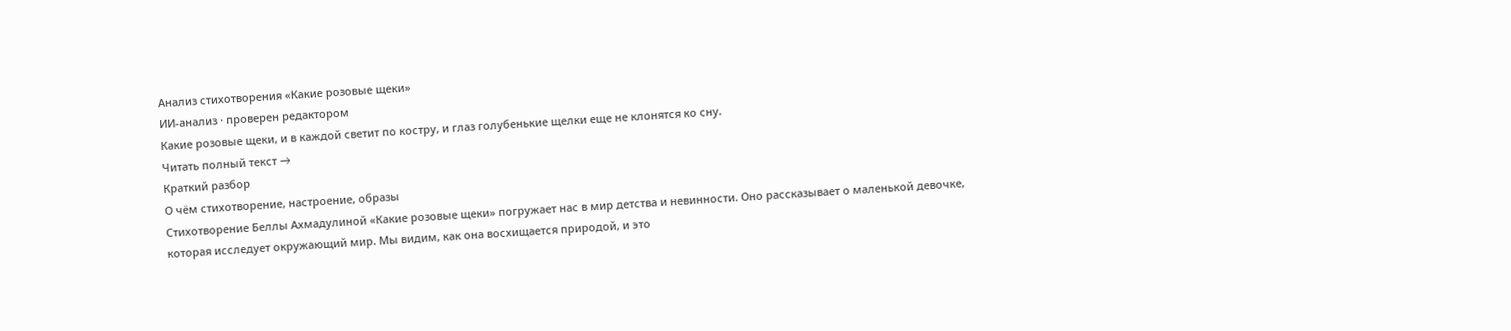Анализ стихотворения «Какие розовые щеки»
ИИ-анализ · проверен редактором
Какие розовые щеки, и в каждой светит по костру, и глаз голубенькие щелки еще не клонятся ко сну.
Читать полный текст →
Краткий разбор
О чём стихотворение, настроение, образы
Стихотворение Беллы Ахмадулиной «Какие розовые щеки» погружает нас в мир детства и невинности. Оно рассказывает о маленькой девочке, которая исследует окружающий мир. Мы видим, как она восхищается природой, и это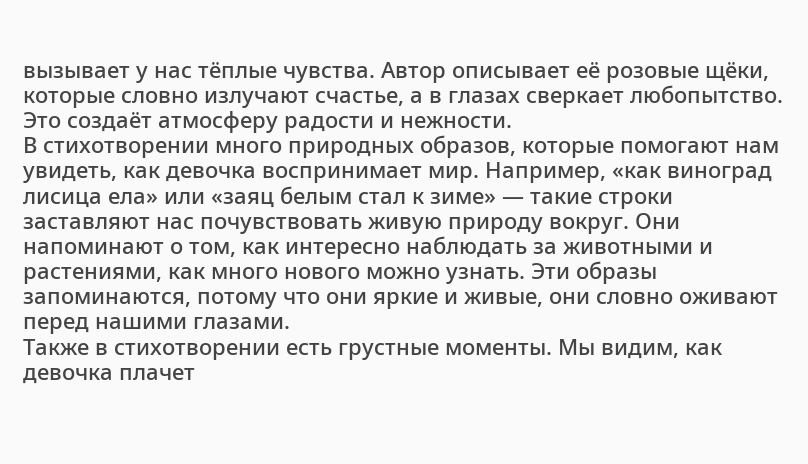вызывает у нас тёплые чувства. Автор описывает её розовые щёки, которые словно излучают счастье, а в глазах сверкает любопытство. Это создаёт атмосферу радости и нежности.
В стихотворении много природных образов, которые помогают нам увидеть, как девочка воспринимает мир. Например, «как виноград лисица ела» или «заяц белым стал к зиме» — такие строки заставляют нас почувствовать живую природу вокруг. Они напоминают о том, как интересно наблюдать за животными и растениями, как много нового можно узнать. Эти образы запоминаются, потому что они яркие и живые, они словно оживают перед нашими глазами.
Также в стихотворении есть грустные моменты. Мы видим, как девочка плачет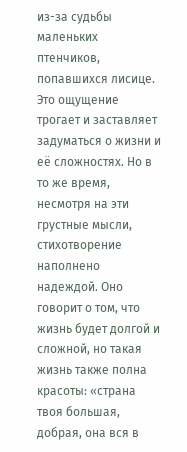из-за судьбы маленьких птенчиков, попавшихся лисице. Это ощущение трогает и заставляет задуматься о жизни и её сложностях. Но в то же время, несмотря на эти грустные мысли, стихотворение наполнено надеждой. Оно говорит о том, что жизнь будет долгой и сложной, но такая жизнь также полна красоты: «страна твоя большая, добрая, она вся в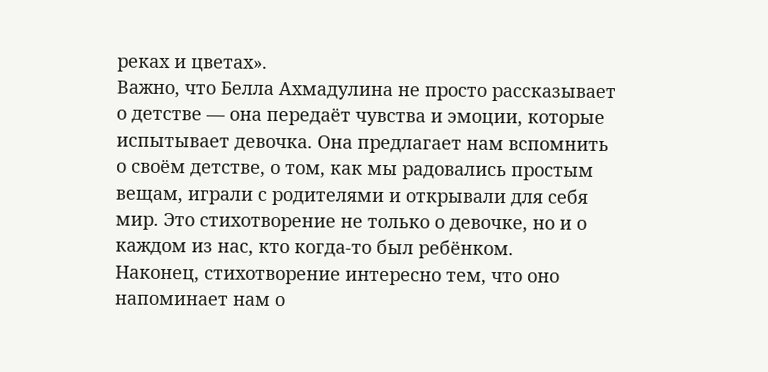реках и цветах».
Важно, что Белла Ахмадулина не просто рассказывает о детстве — она передаёт чувства и эмоции, которые испытывает девочка. Она предлагает нам вспомнить о своём детстве, о том, как мы радовались простым вещам, играли с родителями и открывали для себя мир. Это стихотворение не только о девочке, но и о каждом из нас, кто когда-то был ребёнком.
Наконец, стихотворение интересно тем, что оно напоминает нам о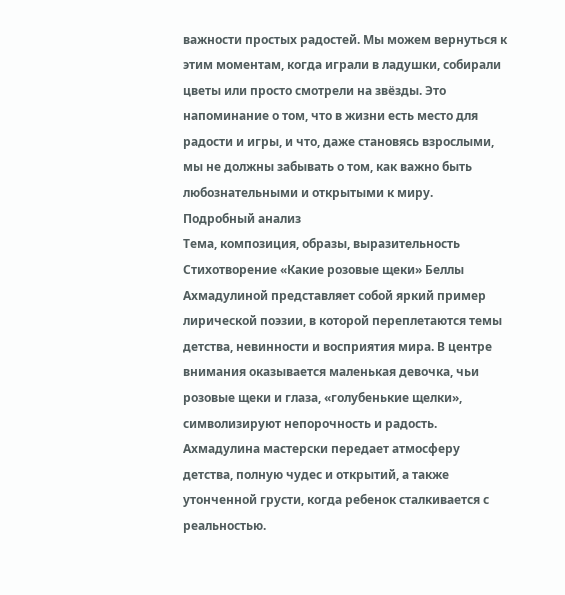важности простых радостей. Мы можем вернуться к этим моментам, когда играли в ладушки, собирали цветы или просто смотрели на звёзды. Это напоминание о том, что в жизни есть место для радости и игры, и что, даже становясь взрослыми, мы не должны забывать о том, как важно быть любознательными и открытыми к миру.
Подробный анализ
Тема, композиция, образы, выразительность
Стихотворение «Какие розовые щеки» Беллы Ахмадулиной представляет собой яркий пример лирической поэзии, в которой переплетаются темы детства, невинности и восприятия мира. В центре внимания оказывается маленькая девочка, чьи розовые щеки и глаза, «голубенькие щелки», символизируют непорочность и радость. Ахмадулина мастерски передает атмосферу детства, полную чудес и открытий, а также утонченной грусти, когда ребенок сталкивается с реальностью.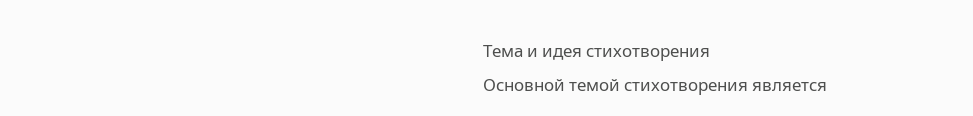Тема и идея стихотворения
Основной темой стихотворения является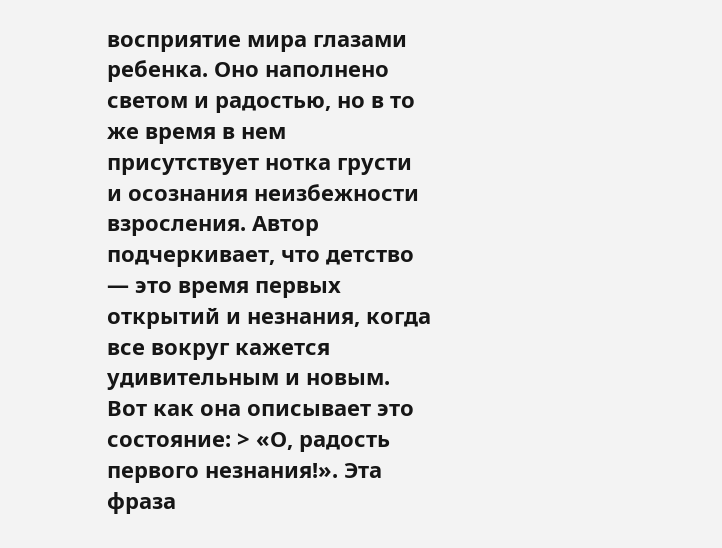восприятие мира глазами ребенка. Оно наполнено светом и радостью, но в то же время в нем присутствует нотка грусти и осознания неизбежности взросления. Автор подчеркивает, что детство — это время первых открытий и незнания, когда все вокруг кажется удивительным и новым. Вот как она описывает это состояние: > «О, радость первого незнания!». Эта фраза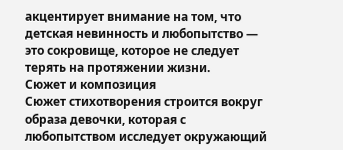акцентирует внимание на том, что детская невинность и любопытство — это сокровище, которое не следует терять на протяжении жизни.
Сюжет и композиция
Сюжет стихотворения строится вокруг образа девочки, которая с любопытством исследует окружающий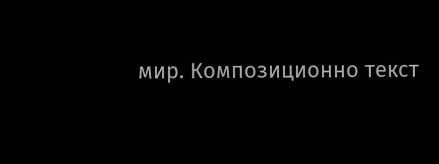мир. Композиционно текст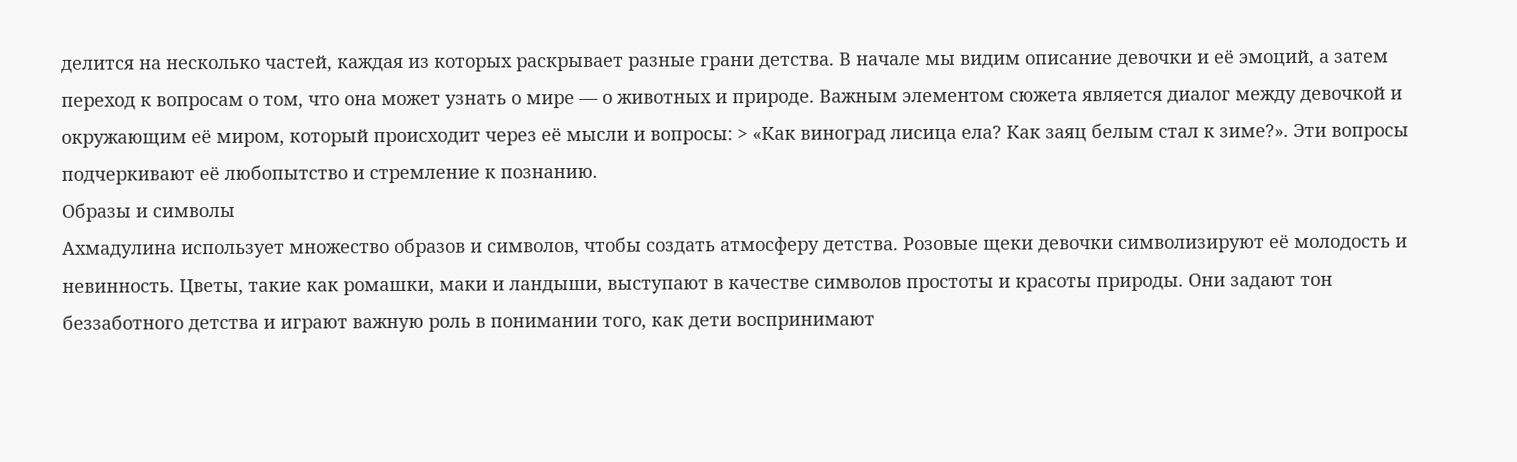делится на несколько частей, каждая из которых раскрывает разные грани детства. В начале мы видим описание девочки и её эмоций, а затем переход к вопросам о том, что она может узнать о мире — о животных и природе. Важным элементом сюжета является диалог между девочкой и окружающим её миром, который происходит через её мысли и вопросы: > «Как виноград лисица ела? Как заяц белым стал к зиме?». Эти вопросы подчеркивают её любопытство и стремление к познанию.
Образы и символы
Ахмадулина использует множество образов и символов, чтобы создать атмосферу детства. Розовые щеки девочки символизируют её молодость и невинность. Цветы, такие как ромашки, маки и ландыши, выступают в качестве символов простоты и красоты природы. Они задают тон беззаботного детства и играют важную роль в понимании того, как дети воспринимают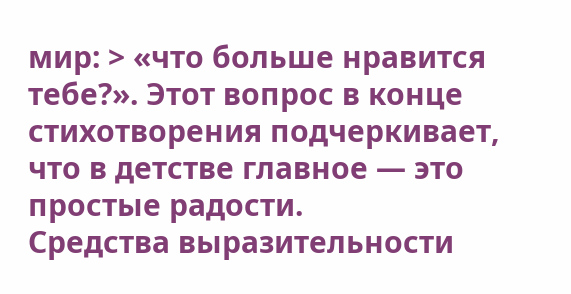мир: > «что больше нравится тебе?». Этот вопрос в конце стихотворения подчеркивает, что в детстве главное — это простые радости.
Средства выразительности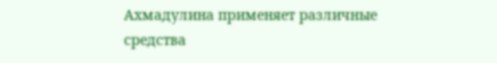Ахмадулина применяет различные средства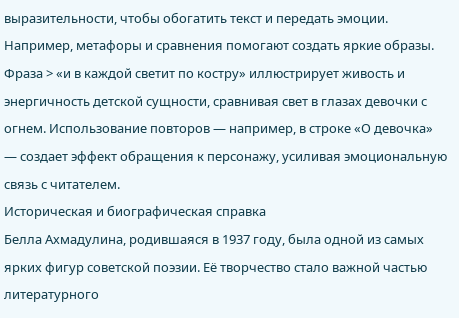выразительности, чтобы обогатить текст и передать эмоции. Например, метафоры и сравнения помогают создать яркие образы. Фраза > «и в каждой светит по костру» иллюстрирует живость и энергичность детской сущности, сравнивая свет в глазах девочки с огнем. Использование повторов — например, в строке «О девочка» — создает эффект обращения к персонажу, усиливая эмоциональную связь с читателем.
Историческая и биографическая справка
Белла Ахмадулина, родившаяся в 1937 году, была одной из самых ярких фигур советской поэзии. Её творчество стало важной частью литературного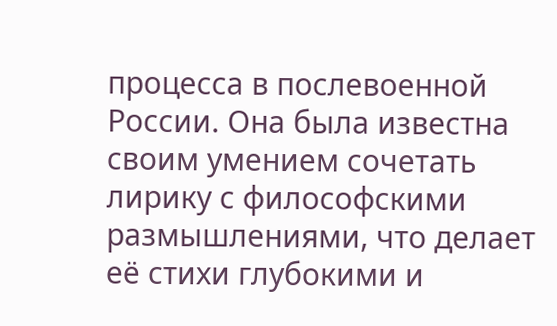процесса в послевоенной России. Она была известна своим умением сочетать лирику с философскими размышлениями, что делает её стихи глубокими и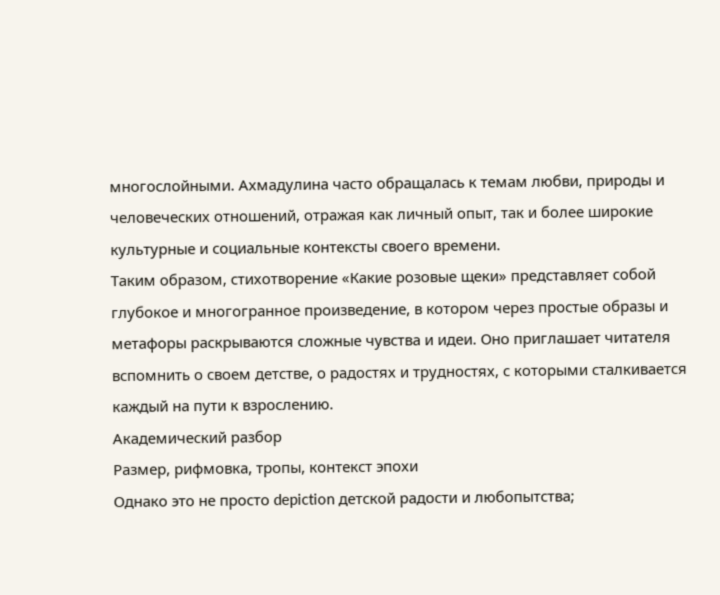многослойными. Ахмадулина часто обращалась к темам любви, природы и человеческих отношений, отражая как личный опыт, так и более широкие культурные и социальные контексты своего времени.
Таким образом, стихотворение «Какие розовые щеки» представляет собой глубокое и многогранное произведение, в котором через простые образы и метафоры раскрываются сложные чувства и идеи. Оно приглашает читателя вспомнить о своем детстве, о радостях и трудностях, с которыми сталкивается каждый на пути к взрослению.
Академический разбор
Размер, рифмовка, тропы, контекст эпохи
Однако это не просто depiction детской радости и любопытства;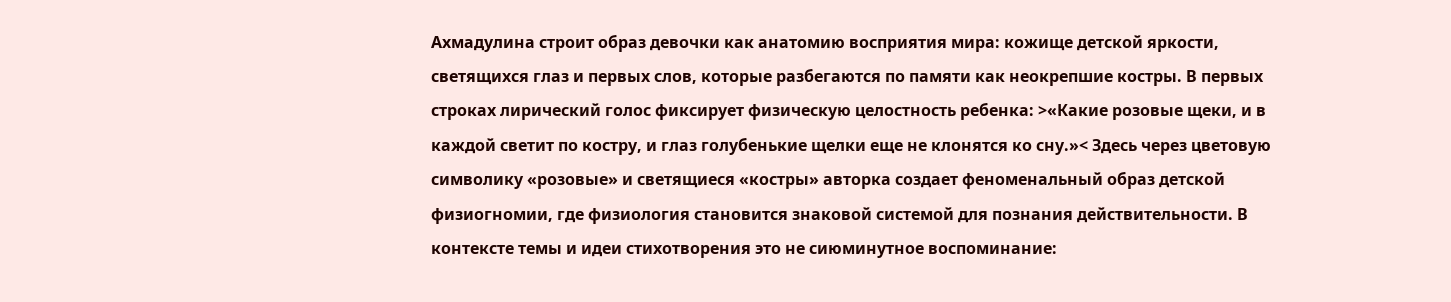Ахмадулина строит образ девочки как анатомию восприятия мира: кожище детской яркости, светящихся глаз и первых слов, которые разбегаются по памяти как неокрепшие костры. В первых строках лирический голос фиксирует физическую целостность ребенка: >«Какие розовые щеки, и в каждой светит по костру, и глаз голубенькие щелки еще не клонятся ко сну.»< Здесь через цветовую символику «розовые» и светящиеся «костры» авторка создает феноменальный образ детской физиогномии, где физиология становится знаковой системой для познания действительности. В контексте темы и идеи стихотворения это не сиюминутное воспоминание: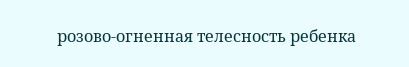розово-огненная телесность ребенка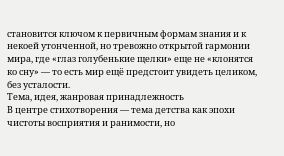становится ключом к первичным формам знания и к некоей утонченной, но тревожно открытой гармонии мира, где «глаз голубенькие щелки» еще не «клонятся ко сну» — то есть мир ещё предстоит увидеть целиком, без усталости.
Тема, идея, жанровая принадлежность
В центре стихотворения — тема детства как эпохи чистоты восприятия и ранимости, но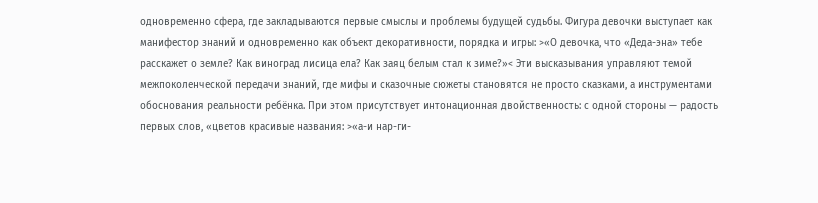одновременно сфера, где закладываются первые смыслы и проблемы будущей судьбы. Фигура девочки выступает как манифестор знаний и одновременно как объект декоративности, порядка и игры: >«О девочка, что «Деда-эна» тебе расскажет о земле? Как виноград лисица ела? Как заяц белым стал к зиме?»< Эти высказывания управляют темой межпоколенческой передачи знаний, где мифы и сказочные сюжеты становятся не просто сказками, а инструментами обоснования реальности ребёнка. При этом присутствует интонационная двойственность: с одной стороны — радость первых слов, «цветов красивые названия: >«а-и нар-ги-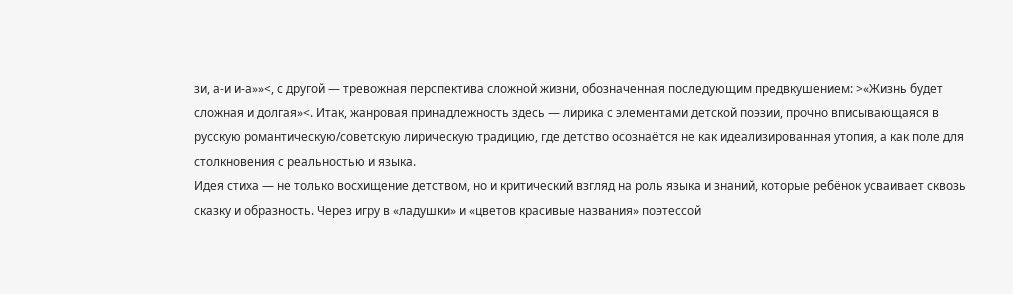зи, а-и и-а»»<, с другой — тревожная перспектива сложной жизни, обозначенная последующим предвкушением: >«Жизнь будет сложная и долгая»<. Итак, жанровая принадлежность здесь — лирика с элементами детской поэзии, прочно вписывающаяся в русскую романтическую/советскую лирическую традицию, где детство осознаётся не как идеализированная утопия, а как поле для столкновения с реальностью и языка.
Идея стиха — не только восхищение детством, но и критический взгляд на роль языка и знаний, которые ребёнок усваивает сквозь сказку и образность. Через игру в «ладушки» и «цветов красивые названия» поэтессой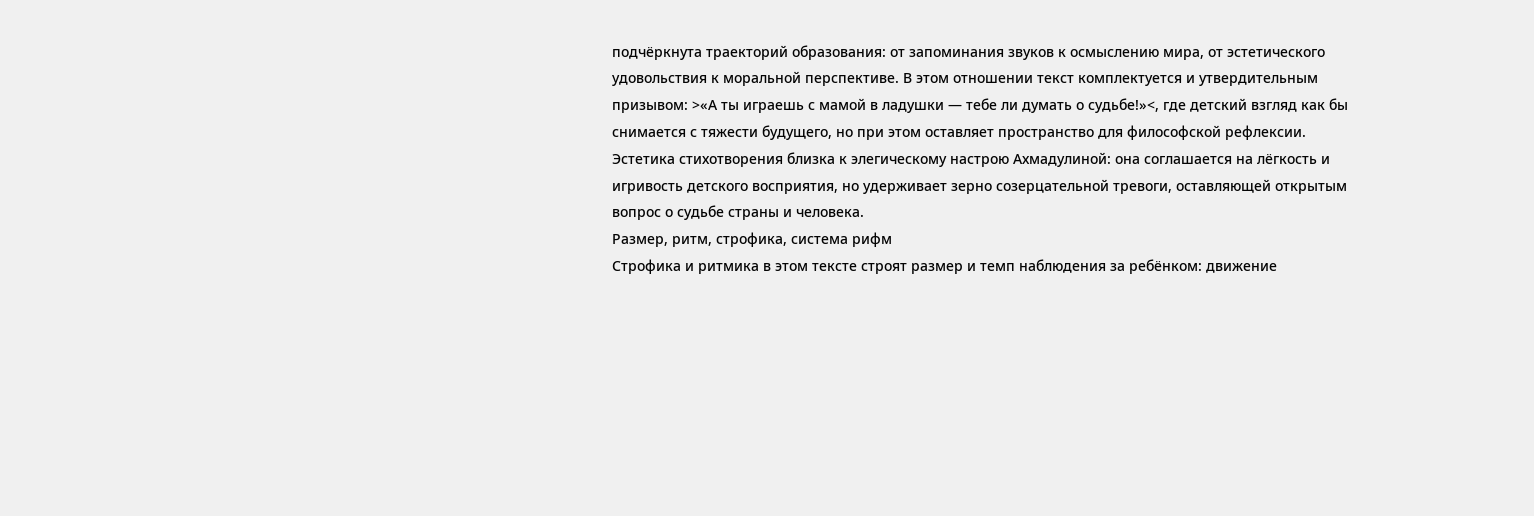подчёркнута траекторий образования: от запоминания звуков к осмыслению мира, от эстетического удовольствия к моральной перспективе. В этом отношении текст комплектуется и утвердительным призывом: >«А ты играешь с мамой в ладушки — тебе ли думать о судьбе!»<, где детский взгляд как бы снимается с тяжести будущего, но при этом оставляет пространство для философской рефлексии. Эстетика стихотворения близка к элегическому настрою Ахмадулиной: она соглашается на лёгкость и игривость детского восприятия, но удерживает зерно созерцательной тревоги, оставляющей открытым вопрос о судьбе страны и человека.
Размер, ритм, строфика, система рифм
Строфика и ритмика в этом тексте строят размер и темп наблюдения за ребёнком: движение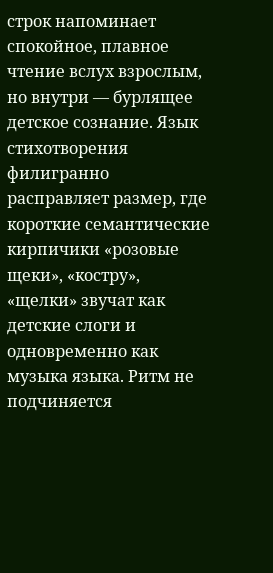строк напоминает спокойное, плавное чтение вслух взрослым, но внутри — бурлящее детское сознание. Язык стихотворения филигранно расправляет размер, где короткие семантические кирпичики «розовые щеки», «костру», «щелки» звучат как детские слоги и одновременно как музыка языка. Ритм не подчиняется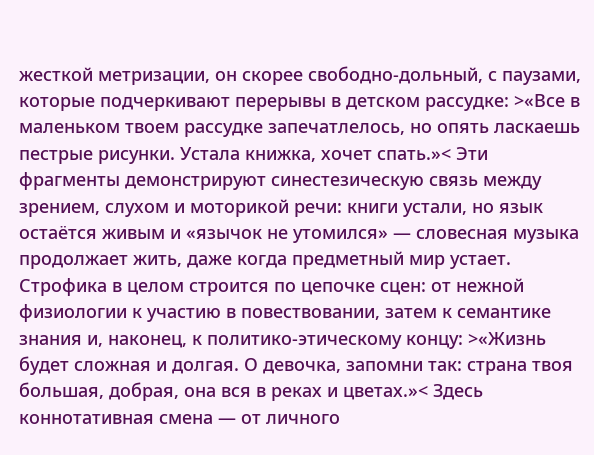жесткой метризации, он скорее свободно-дольный, с паузами, которые подчеркивают перерывы в детском рассудке: >«Все в маленьком твоем рассудке запечатлелось, но опять ласкаешь пестрые рисунки. Устала книжка, хочет спать.»< Эти фрагменты демонстрируют синестезическую связь между зрением, слухом и моторикой речи: книги устали, но язык остаётся живым и «язычок не утомился» — словесная музыка продолжает жить, даже когда предметный мир устает.
Строфика в целом строится по цепочке сцен: от нежной физиологии к участию в повествовании, затем к семантике знания и, наконец, к политико-этическому концу: >«Жизнь будет сложная и долгая. О девочка, запомни так: страна твоя большая, добрая, она вся в реках и цветах.»< Здесь коннотативная смена — от личного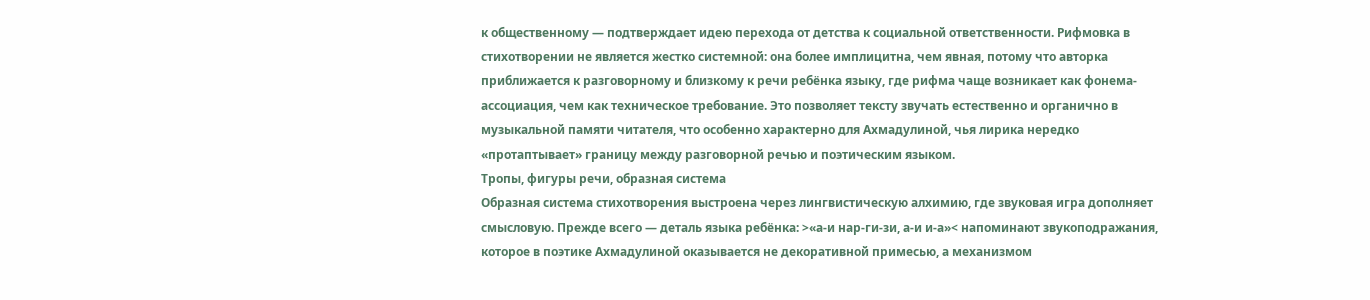к общественному — подтверждает идею перехода от детства к социальной ответственности. Рифмовка в стихотворении не является жестко системной: она более имплицитна, чем явная, потому что авторка приближается к разговорному и близкому к речи ребёнка языку, где рифма чаще возникает как фонема-ассоциация, чем как техническое требование. Это позволяет тексту звучать естественно и органично в музыкальной памяти читателя, что особенно характерно для Ахмадулиной, чья лирика нередко «протаптывает» границу между разговорной речью и поэтическим языком.
Тропы, фигуры речи, образная система
Образная система стихотворения выстроена через лингвистическую алхимию, где звуковая игра дополняет смысловую. Прежде всего — деталь языка ребёнка: >«а-и нар-ги-зи, а-и и-а»< напоминают звукоподражания, которое в поэтике Ахмадулиной оказывается не декоративной примесью, а механизмом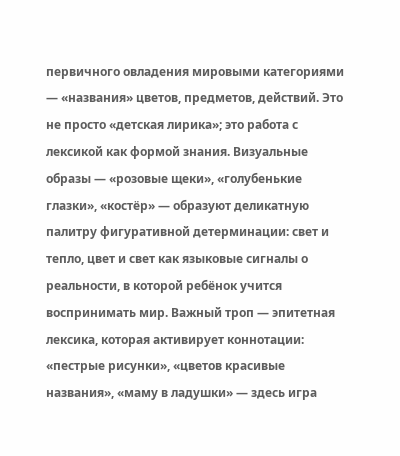первичного овладения мировыми категориями — «названия» цветов, предметов, действий. Это не просто «детская лирика»; это работа с лексикой как формой знания. Визуальные образы — «розовые щеки», «голубенькие глазки», «костёр» — образуют деликатную палитру фигуративной детерминации: свет и тепло, цвет и свет как языковые сигналы о реальности, в которой ребёнок учится воспринимать мир. Важный троп — эпитетная лексика, которая активирует коннотации: «пестрые рисунки», «цветов красивые названия», «маму в ладушки» — здесь игра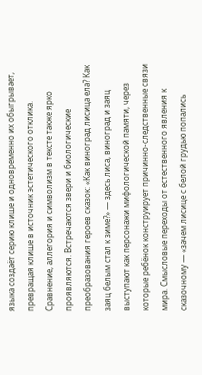языка создаёт серию клише и одновременно их обыгрывает, превращая клише в источник эстетического отклика.
Сравнение, аллегория и символизм в тексте также ярко проявляются. Встречаются звери и биологические преобразования героев сказок: «Как виноград лисица ела? Как заяц белым стал к зиме?» — здесь лиса, виноград и заяц выступают как персонажи мифологической памяти, через которые ребёнок конструирует причинно-следственные связи мира. Смысловые переходы от естественного явления к сказочному — «зачем лисице с белой грудью попались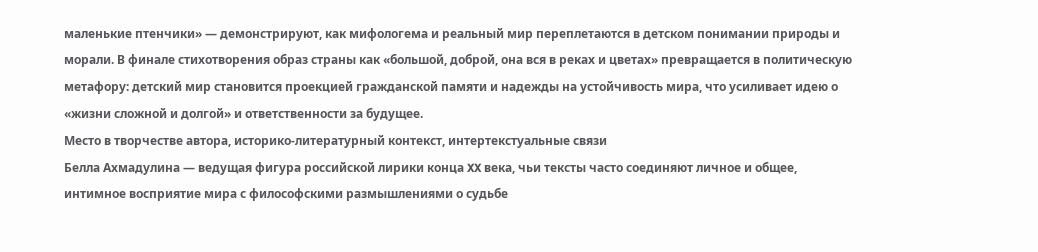маленькие птенчики» — демонстрируют, как мифологема и реальный мир переплетаются в детском понимании природы и морали. В финале стихотворения образ страны как «большой, доброй, она вся в реках и цветах» превращается в политическую метафору: детский мир становится проекцией гражданской памяти и надежды на устойчивость мира, что усиливает идею о «жизни сложной и долгой» и ответственности за будущее.
Место в творчестве автора, историко-литературный контекст, интертекстуальные связи
Белла Ахмадулина — ведущая фигура российской лирики конца XX века, чьи тексты часто соединяют личное и общее, интимное восприятие мира с философскими размышлениями о судьбе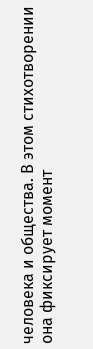человека и общества. В этом стихотворении она фиксирует момент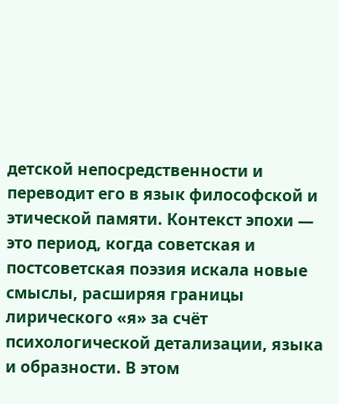детской непосредственности и переводит его в язык философской и этической памяти. Контекст эпохи — это период, когда советская и постсоветская поэзия искала новые смыслы, расширяя границы лирического «я» за счёт психологической детализации, языка и образности. В этом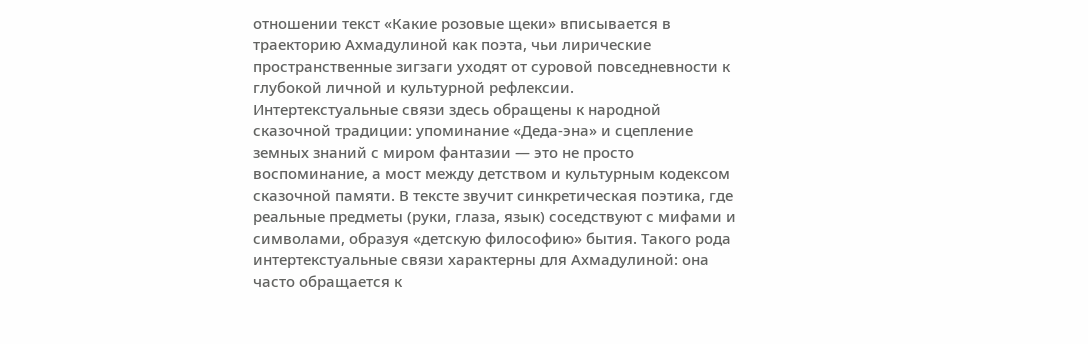отношении текст «Какие розовые щеки» вписывается в траекторию Ахмадулиной как поэта, чьи лирические пространственные зигзаги уходят от суровой повседневности к глубокой личной и культурной рефлексии.
Интертекстуальные связи здесь обращены к народной сказочной традиции: упоминание «Деда-эна» и сцепление земных знаний с миром фантазии — это не просто воспоминание, а мост между детством и культурным кодексом сказочной памяти. В тексте звучит синкретическая поэтика, где реальные предметы (руки, глаза, язык) соседствуют с мифами и символами, образуя «детскую философию» бытия. Такого рода интертекстуальные связи характерны для Ахмадулиной: она часто обращается к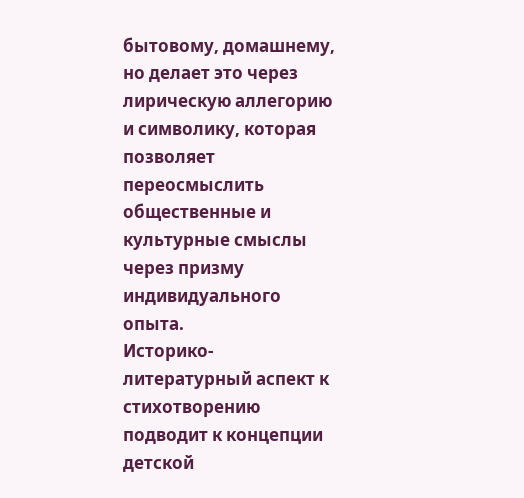бытовому, домашнему, но делает это через лирическую аллегорию и символику, которая позволяет переосмыслить общественные и культурные смыслы через призму индивидуального опыта.
Историко-литературный аспект к стихотворению подводит к концепции детской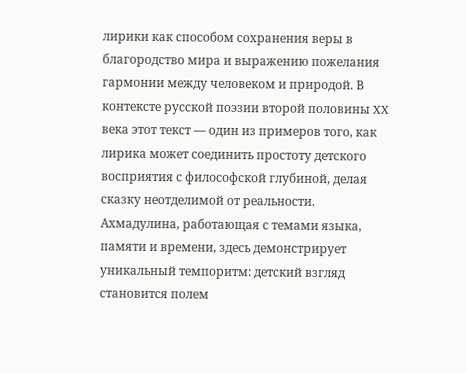лирики как способом сохранения веры в благородство мира и выражению пожелания гармонии между человеком и природой. В контексте русской поэзии второй половины XX века этот текст — один из примеров того, как лирика может соединить простоту детского восприятия с философской глубиной, делая сказку неотделимой от реальности. Ахмадулина, работающая с темами языка, памяти и времени, здесь демонстрирует уникальный темпоритм: детский взгляд становится полем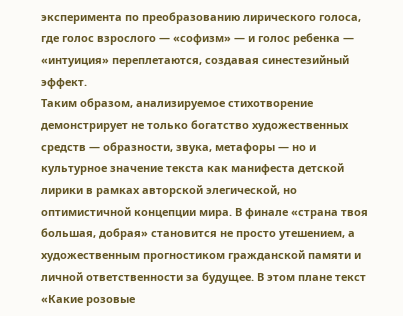эксперимента по преобразованию лирического голоса, где голос взрослого — «софизм» — и голос ребенка — «интуиция» переплетаются, создавая синестезийный эффект.
Таким образом, анализируемое стихотворение демонстрирует не только богатство художественных средств — образности, звука, метафоры — но и культурное значение текста как манифеста детской лирики в рамках авторской элегической, но оптимистичной концепции мира. В финале «страна твоя большая, добрая» становится не просто утешением, а художественным прогностиком гражданской памяти и личной ответственности за будущее. В этом плане текст «Какие розовые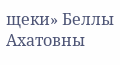щеки» Беллы Ахатовны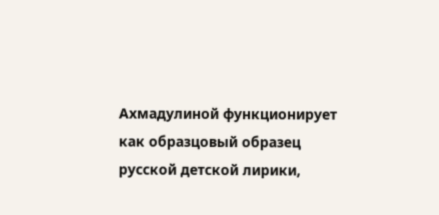Ахмадулиной функционирует как образцовый образец русской детской лирики,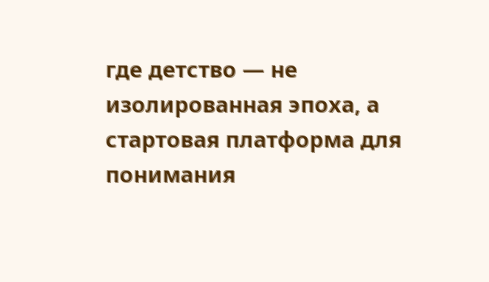где детство — не изолированная эпоха, а стартовая платформа для понимания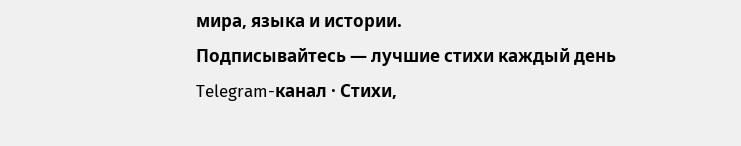мира, языка и истории.
Подписывайтесь — лучшие стихи каждый день
Telegram-канал · Стихи,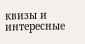квизы и интересные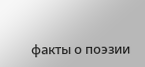факты о поэзии